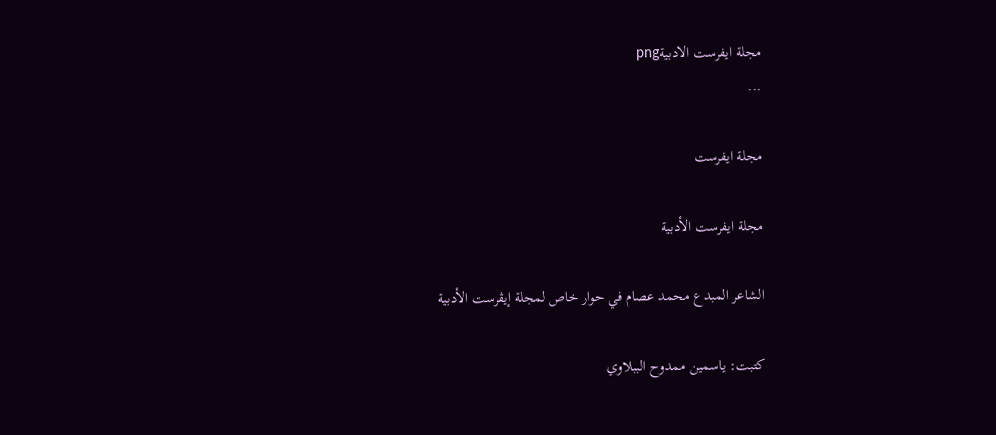مجلة ايفرست الادبيةpng
...

مجلة ايفرست

مجلة ايفرست الأدبية

الشاعر المبدع محمد عصام في حوار خاص لمجلة إيڤرست الأدبية

كتبت: ياسمين ممدوح الببلاوي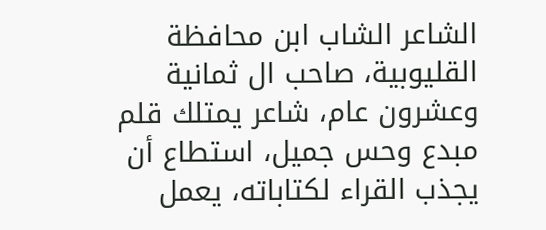الشاعر الشاب ابن محافظة القليوبية، صاحب ال ثمانية وعشرون عام، شاعر يمتلك قلم مبدع وحس جميل، استطاع أن يجذب القراء لكتاباته، يعمل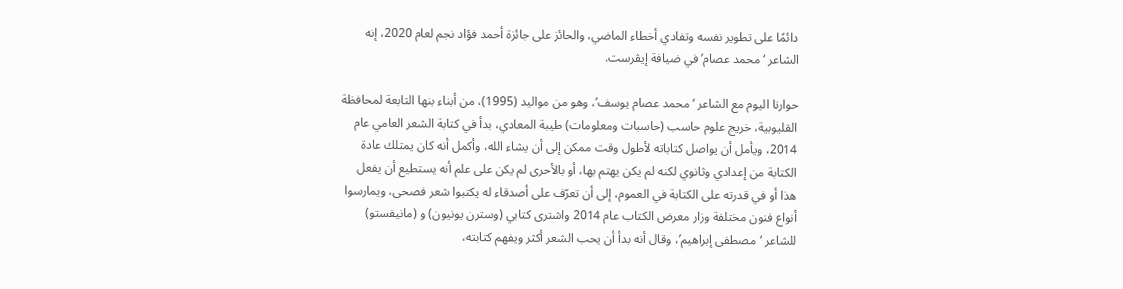دائمًا على تطوير نفسه وتفادي أخطاء الماضي، والحائز على جائزة أحمد فؤاد نجم لعام 2020، إنه الشاعر ‘محمد عصام’ في ضيافة إيڤرست.

حوارنا اليوم مع الشاعر ‘محمد عصام يوسف’، وهو من مواليد (1995)، من أبناء بنها التابعة لمحافظة القليوبية، خريج علوم حاسب (حاسبات ومعلومات) طيبة المعادي، بدأ في كتابة الشعر العامي عام 2014، ويأمل أن يواصل كتاباته لأطول وقت ممكن إلى أن يشاء الله، وأكمل أنه كان يمتلك عادة الكتابة من إعدادي وثانوي لكنه لم يكن يهتم بها، أو بالأحرى لم يكن على علم أنه يستطيع أن يفعل هذا أو في قدرته على الكتابة في العموم، إلى أن تعرّف على أصدقاء له يكتبوا شعر فصحى، ويمارسوا أنواع فنون مختلفة وزار معرض الكتاب عام 2014 واشترى كتابي (وسترن يونيون) و (مانيفستو) للشاعر ‘مصطفى إبراهيم’، وقال أنه بدأ أن يحب الشعر أكثر ويفهم كتابته،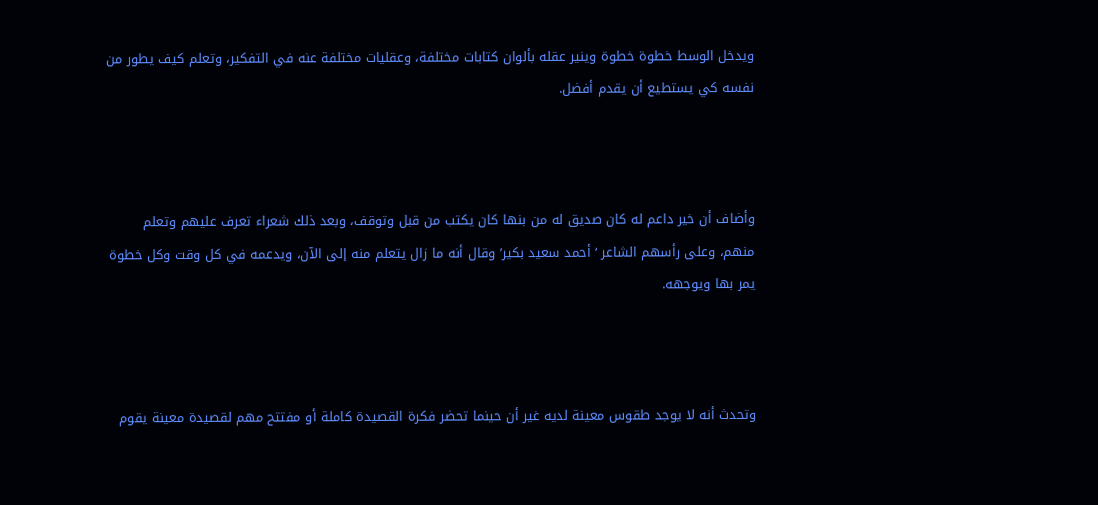ويدخل الوسط خطوة خطوة وينير عقله بألوان كتابات مختلفة، وعقليات مختلفة عنه في التفكير، وتعلم كيف يطور من نفسه كي يستطيع أن يقدم أفضل.



وأضاف أن خير داعم له كان صديق له من بنها كان يكتب من قبل وتوقف، وبعد ذلك شعراء تعرف عليهم وتعلم منهم، وعلى رأسهم الشاعر ‘أحمد سعيد بكير’ وقال أنه ما زال يتعلم منه إلى الآن، ويدعمه في كل وقت وكل خطوة يمر بها ويوجهه.



وتحدث أنه لا يوجد طقوس معينة لديه غير أن حينما تحضر فكرة القصيدة كاملة أو مفتتح مهم لقصيدة معينة يقوم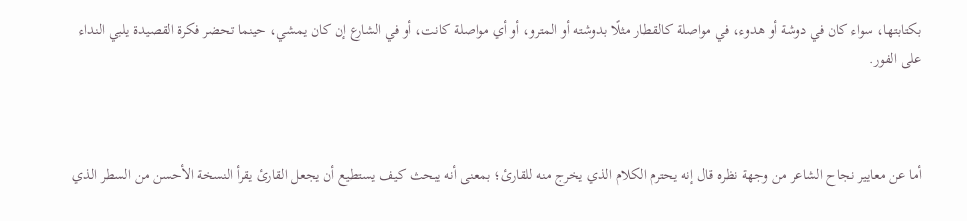بكتابتها، سواء كان في دوشة أو هدوء، في مواصلة كالقطار مثلًا بدوشته أو المترو، أو أي مواصلة كانت، أو في الشارع إن كان يمشي، حينما تحضر فكرة القصيدة يلبي النداء على الفور.



أما عن معايير نجاح الشاعر من وجهة نظره قال إنه يحترم الكلام الذي يخرج منه للقارئ؛ بمعنى أنه يبحث كيف يستطيع أن يجعل القارئ يقرأ النسخة الأحسن من السطر الذي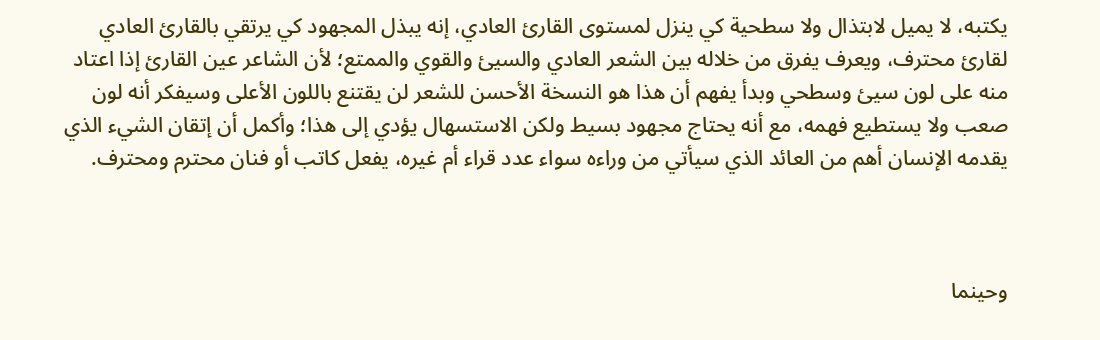يكتبه، لا يميل لابتذال ولا سطحية كي ينزل لمستوى القارئ العادي، إنه يبذل المجهود كي يرتقي بالقارئ العادي لقارئ محترف، ويعرف يفرق من خلاله بين الشعر العادي والسيئ والقوي والممتع؛ لأن الشاعر عين القارئ إذا اعتاد منه على لون سيئ وسطحي وبدأ يفهم أن هذا هو النسخة الأحسن للشعر لن يقتنع باللون الأعلى وسيفكر أنه لون صعب ولا يستطيع فهمه، مع أنه يحتاج مجهود بسيط ولكن الاستسهال يؤدي إلى هذا؛ وأكمل أن إتقان الشيء الذي يقدمه الإنسان أهم من العائد الذي سيأتي من وراءه سواء عدد قراء أم غيره، يفعل كاتب أو فنان محترم ومحترف.



وحينما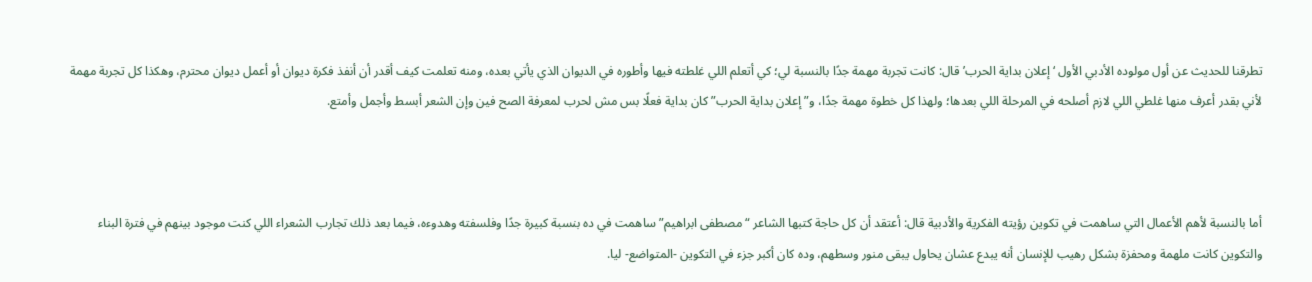تطرقنا للحديث عن أول مولوده الأدبي الأول ‘إعلان بداية الحرب’ قال: كانت تجربة مهمة جدًا بالنسبة لي؛ كي أتعلم اللي غلطته فيها وأطوره في الديوان الذي يأتي بعده، ومنه تعلمت كيف أقدر أن أنفذ فكرة ديوان أو أعمل ديوان محترم، وهكذا كل تجربة مهمة لأني بقدر أعرف منها غلطي اللي لازم أصلحه في المرحلة اللي بعدها؛ ولهذا كل خطوة مهمة جدًا، و”إعلان بداية الحرب” كان بداية فعلًا بس مش لحرب لمعرفة الصح فين وإن الشعر أبسط وأجمل وأمتع.



أما بالنسبة لأهم الأعمال التي ساهمت في تكوين رؤيته الفكرية والأدبية قال: أعتقد أن كل حاجة كتبها الشاعر “مصطفى ابراهيم” ساهمت في ده بنسبة كبيرة جدًا وفلسفته وهدوءه، فيما بعد ذلك تجارب الشعراء اللي كنت موجود بينهم في فترة البناء والتكوين كانت ملهمة ومحفزة بشكل رهيب للإنسان أنه يبدع عشان يحاول يبقى منور وسطهم، وده كان أكبر جزء في التكوين -المتواضع- ليا.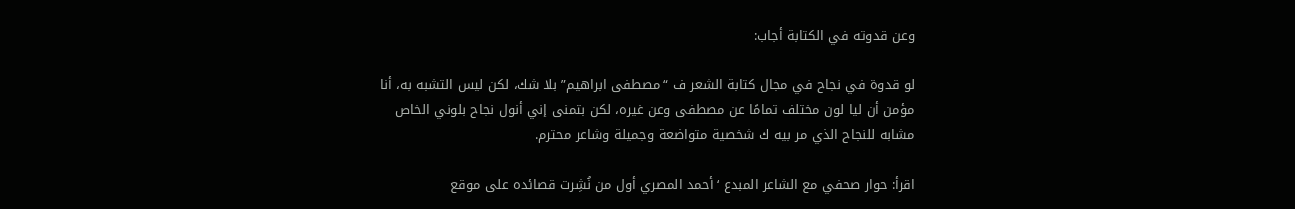وعن قدوته في الكتابة أجاب:

لو قدوة في نجاح في مجال كتابة الشعر ف “مصطفى ابراهيم” بلا شك، لكن ليس التشبه به، أنا مؤمن أن ليا لون مختلف تمامًا عن مصطفى وعن غيره، لكن بتمنى إني أنول نجاح بلوني الخاص مشابه للنجاح الذي مر بيه ك شخصية متواضعة وجميلة وشاعر محترم.

اقرأ: حوار صحفي مع الشاعر المبدع ‘أحمد المصري أول من نُشِرت قصائده على موقع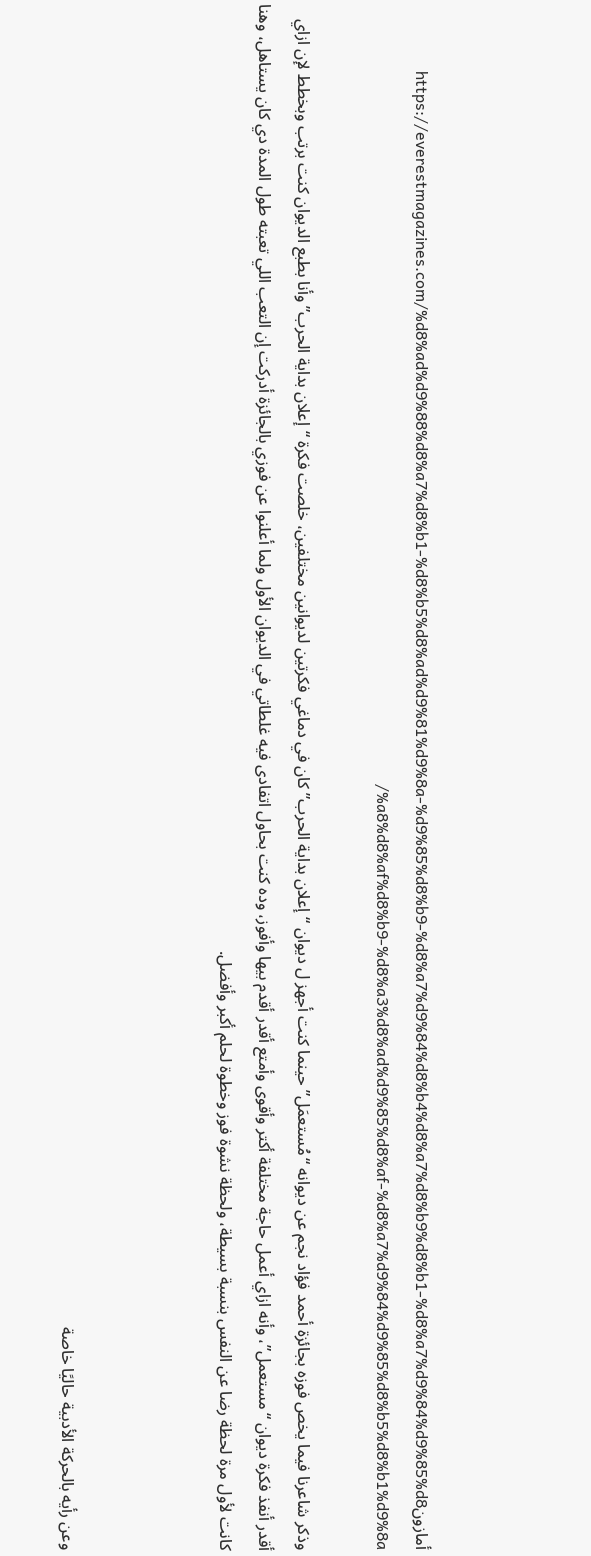أمازونhttps://everestmagazines.com/%d8%ad%d9%88%d8%a7%d8%b1-%d8%b5%d8%ad%d9%81%d9%8a-%d9%85%d8%b9-%d8%a7%d9%84%d8%b4%d8%a7%d8%b9%d8%b1-%d8%a7%d9%84%d9%85%d8%a8%d8%af%d8%b9-%d8%a3%d8%ad%d9%85%d8%af-%d8%a7%d9%84%d9%85%d8%b5%d8%b1%d9%8a/

وذكر شاعرنا فيما يخص فوزه بجائزة أحمد فؤاد نجم عن ديوانه “مُستعمَل” حينما كنت أجهز ل ديوان “إعلان بداية الحرب” كان في دماغي فكرتين لديوانين مختلفين، خلصت فكرة “إعلان بداية الحرب” وأنا بطبع الديوان كنت برتب وبخطط لإن ازاي أقدر أنفذ فكرة ديوان “مستعمل”، وأنه ازاي أعمل حاجة مختلفة أكتر وأقوى وأمتع أقدر أقدم بيها وأفوز، وده كنت بحاول اتفادى فيه غلطاتي في الديوان الأول ولما أعلنوا عن فوزي بالجائزة أدركت إن التعب اللي تعبته طول المدة دي كان يستاهل، وهنا كانت لأول مرة لحظة رضا عن النفس بنسبة بسيطة، ولحظة نشوة فوز وخطوة لحلم أكبر وأفضل.



وعن رأيه بالحركة الأدبية حاليًا خاصة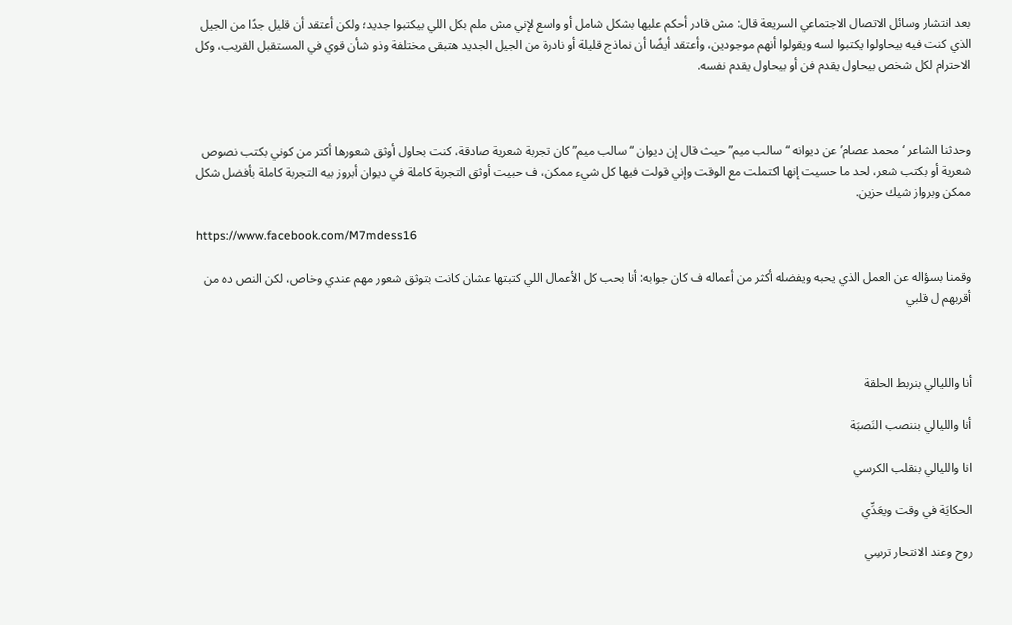بعد انتشار وسائل الاتصال الاجتماعي السريعة قال: مش قادر أحكم عليها بشكل شامل أو واسع لإني مش ملم بكل اللي بيكتبوا جديد؛ ولكن أعتقد أن قليل جدًا من الجيل الذي كنت فيه بيحاولوا يكتبوا لسه ويقولوا أنهم موجودين، وأعتقد أيضًا أن نماذج قليلة أو نادرة من الجيل الجديد هتبقى مختلفة وذو شأن قوي في المستقبل القريب، وكل الاحترام لكل شخص بيحاول يقدم فن أو بيحاول يقدم نفسه.



وحدثنا الشاعر ‘محمد عصام’ عن ديوانه “سالب ميم” حيث قال إن ديوان “سالب ميم” كان تجربة شعرية صادقة، كنت بحاول أوثق شعورها أكتر من كوني بكتب نصوص شعرية أو بكتب شعر، لحد ما حسيت إنها اكتملت مع الوقت وإني قولت فيها كل شيء ممكن، ف حبيت أوثق التجربة كاملة في ديوان أبروز بيه التجربة كاملة بأفضل شكل ممكن وبرواز شيك حزين.

https://www.facebook.com/M7mdess16

وقمنا بسؤاله عن العمل الذي يحبه ويفضله أكثر من أعماله ف كان جوابه: أنا بحب كل الأعمال اللي كتبتها عشان كانت بتوثق شعور مهم عندي وخاص، لكن النص ده من أقربهم ل قلبي



أنا والليالي بنربط الحلقة

أنا والليالي بننصب النَصبَة

انا والليالي بنقلب الكرسي

الحكايَة في وقت ويعَدِّي

روح وعند الانتحار ترسِي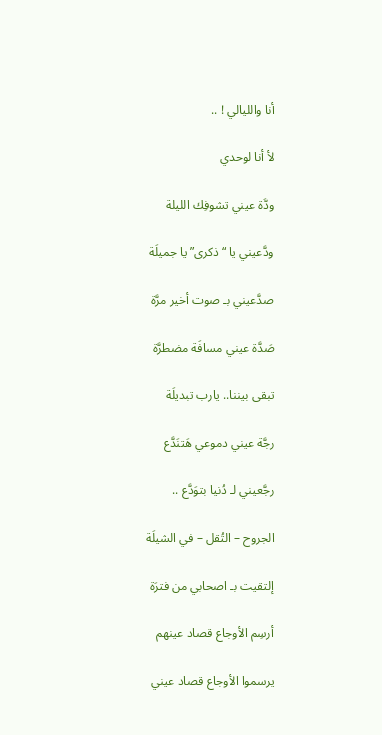أنا والليالي ! ..

لأ أنا لوحدي

ودَّة عيني تشوفِك الليلة

ودَّعيني يا “ذكرى” يا جميلَة

صدَّعيني بـ صوت أخير مرَّة

صَدَّة عيني مسافَة مضطرَّة

تبقى بيننا.. يارب تبديلَة

رجَّة عيني دموعي هَتنَدَّع

رجَّعيني لـ دُنيا بتوَدَّع ..

الجروح – التُقل – في الشيلَة

إلتقيت بـ اصحابي من فترَة

أرسِم الأوجاع قصاد عينهم

يرسموا الأوجاع قصاد عيني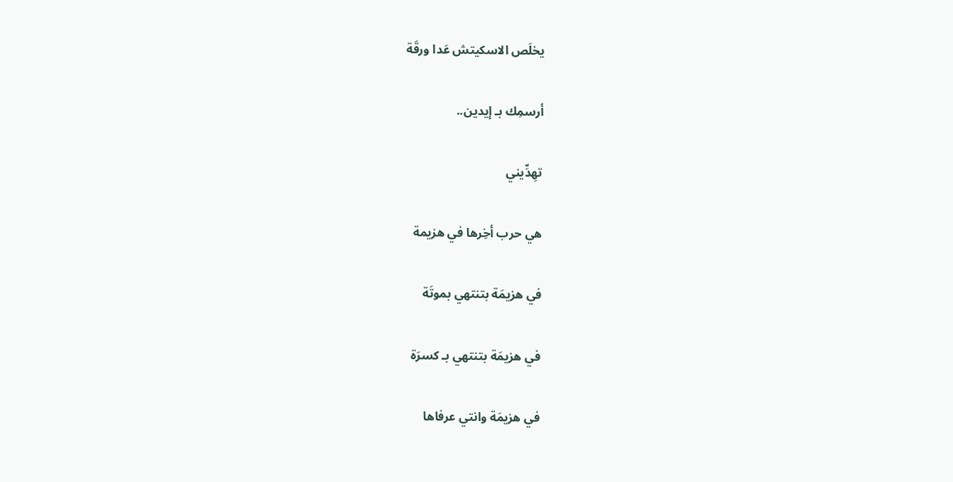يخلَص الاسكيتش عَدا ورقَة

أرسمِك بـ إيدين..

تهِدِّيني

هي حرب أخِرها في هزيمة

في هزيمَة بتنتهي بموتَة

في هزيمَة بتنتهي بـ كسرَة

في هزيمَة وانتي عرفاها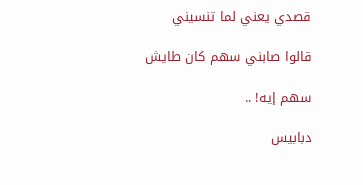قصدي يعني لما تنسيني

قالوا صابني سهم كان طايش

سهم إيه! ..

دبابيس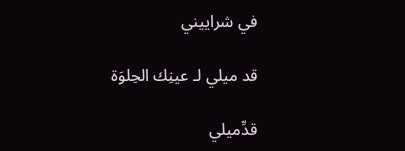في شراييني

قد ميلي لـ عينِك الحِلوَة

قدِّميلي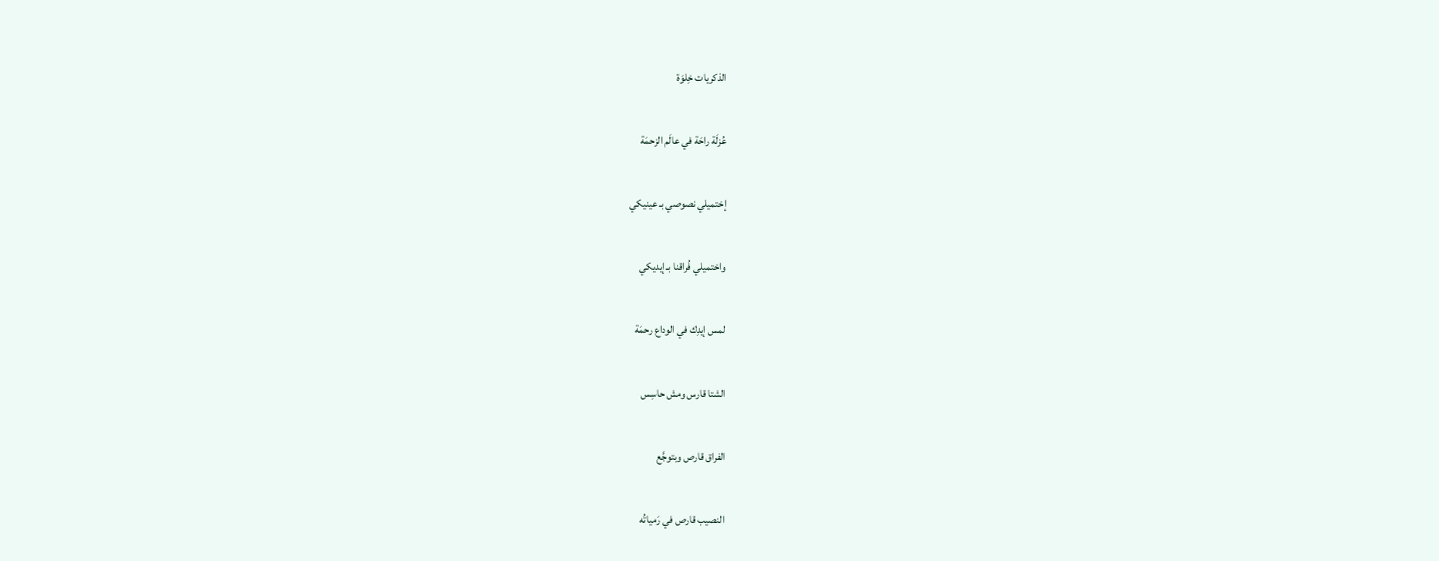الذكريات خِلوَة

عُزلَة راحَة في عالَم الزحمَة

إختميلي نصوصي بـ عينيكي

واختميلي فُراقنا بـ إيديكي

لمس إيدِك في الوداع رحمَة

الشتا قارس ومش حاسِس

الفراق قارص وبتوجَّع

النصيب قارص في رَمياتُه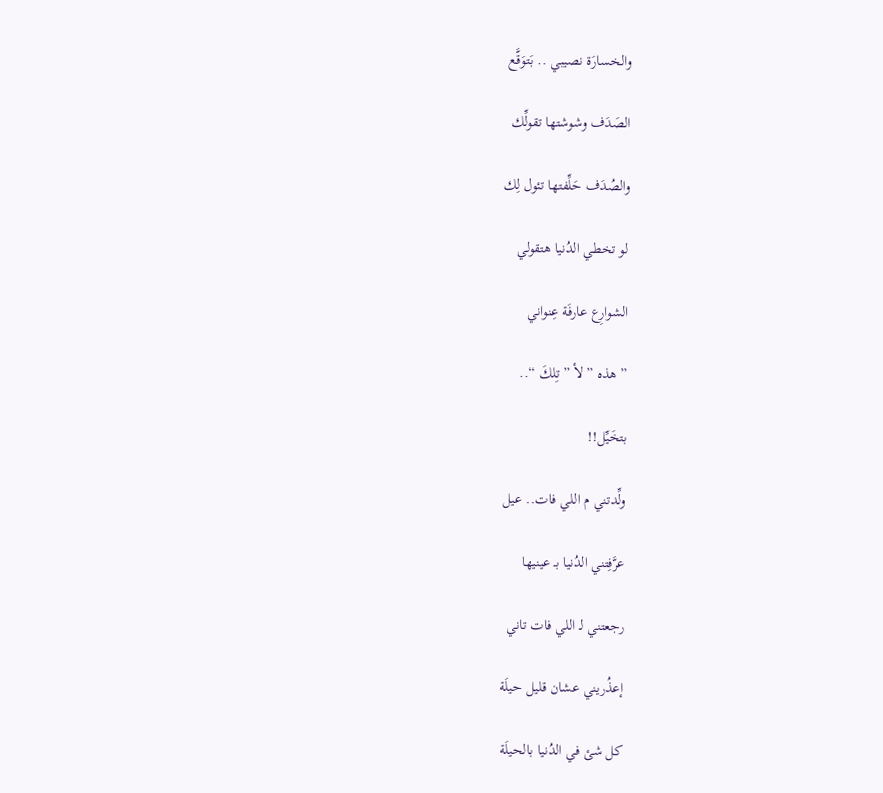والخسارَة نصيبي .. بَتوَقَّع

الصَدَف وشوشتها تقولِّك

والصُدَف حَلِّفتها تئول لِك

لو تخطي الدُنيا هتقولي

الشوارِع عارفَة عِنواني

” هذه ” لأ ” تِلكَ “..

بتخَيِّل!!

ولِّدتني م اللي فات.. عيل

عرَّفِتني الدُنيا بـ عينيها

رجعتني لـ اللي فات تاني

إعذُريني عشان قليل حيلَة

كل شئ في الدُنيا بالحيلَة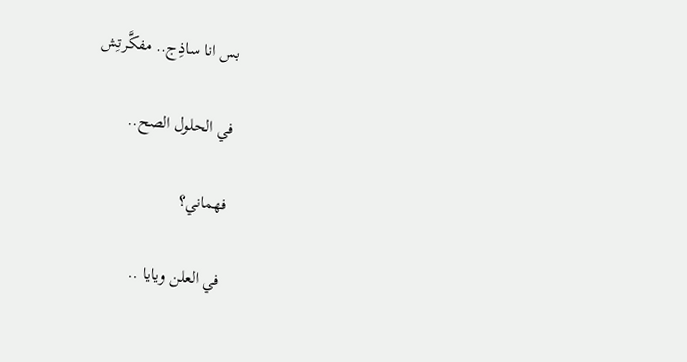بس انا ساذِج.. مفكَّرتِش

في الحلول الصح..

فهماني؟

في العلن ويايا ..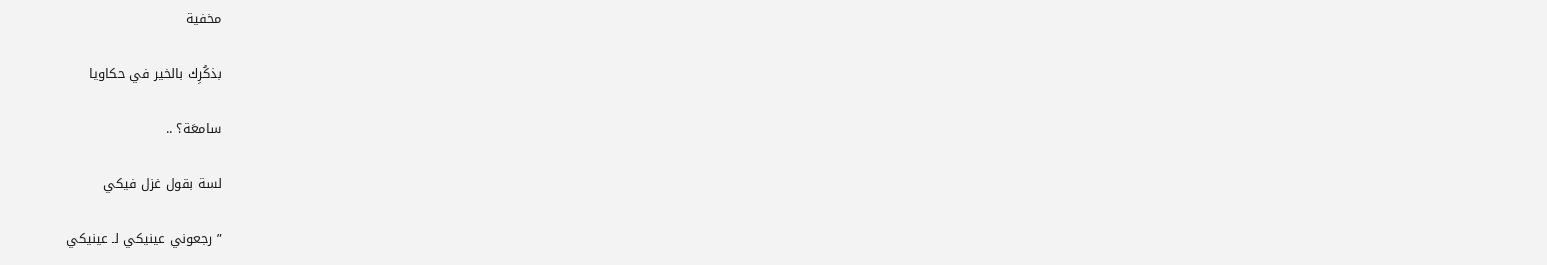مخفية

بذكُرِك بالخير في حكاويا

سامعَة؟ ..

لسة بقول غزل فيكي

” رجعوني عينيكي لـ عينيكي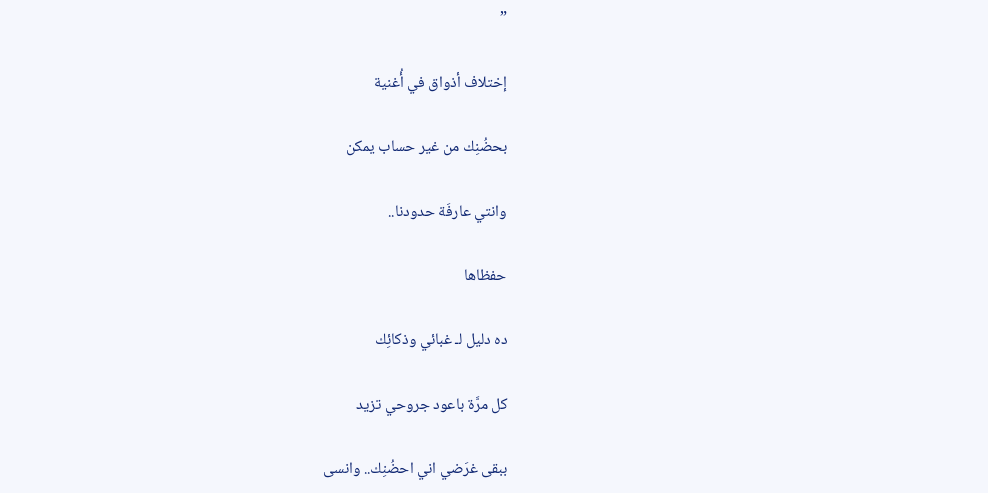”

إختلاف أذواق في أُغنية

بحضُنِك من غير حساب يمكن

وانتي عارفَة حدودنا..

حفظاها

ده دليل لـ غبائي وذكائِك

كل مرَّة باعود جروحي تزيد

ببقى غرَضي اني احضُنِك.. وانسى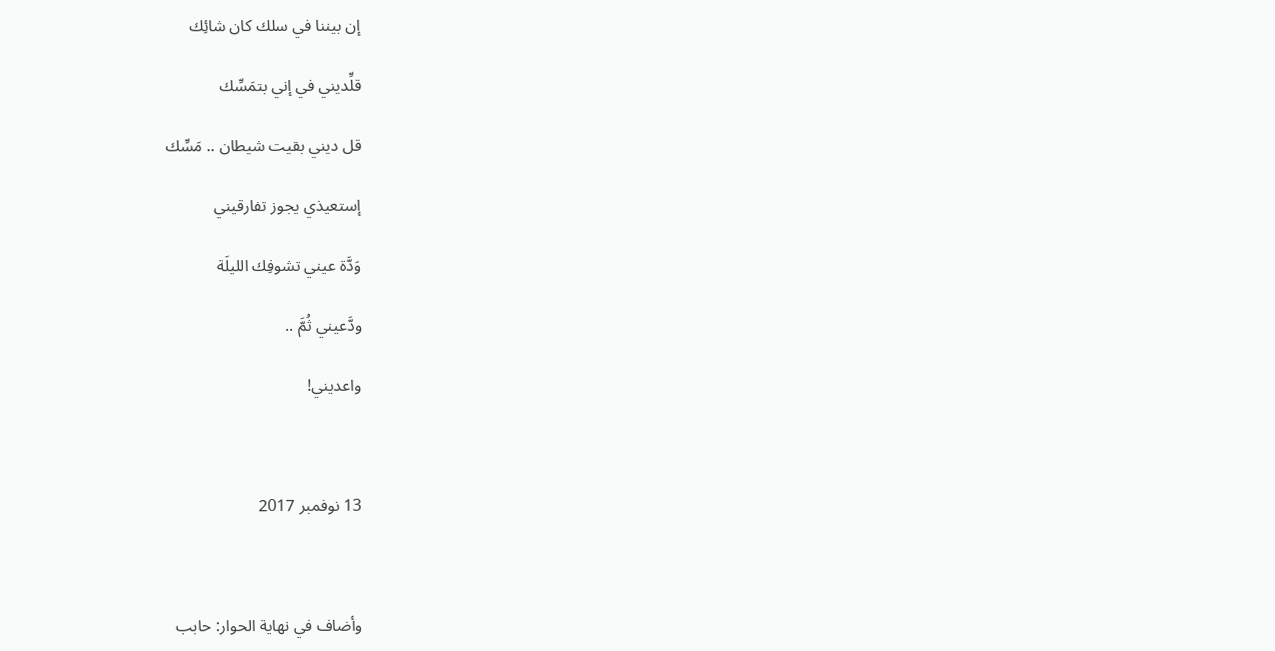إن بيننا في سلك كان شائِك

قلِّديني في إني بتمَسِّك

قل ديني بقيت شيطان .. مَسِّك

إستعيذي يجوز تفارقيني

وَدَّة عيني تشوفِك الليلَة

ودَّعيني ثُمَّ ..

واعديني!



13 نوفمبر 2017



وأضاف في نهاية الحوار: حابب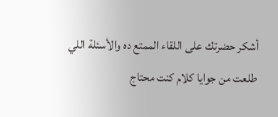أشكر حضرتك على اللقاء الممتع ده والأسئلة اللي طلعت من جوايا كلام كنت محتاج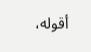أقوله،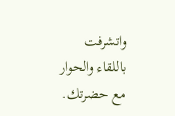واتشرفت باللقاء والحوار مع حضرتك.